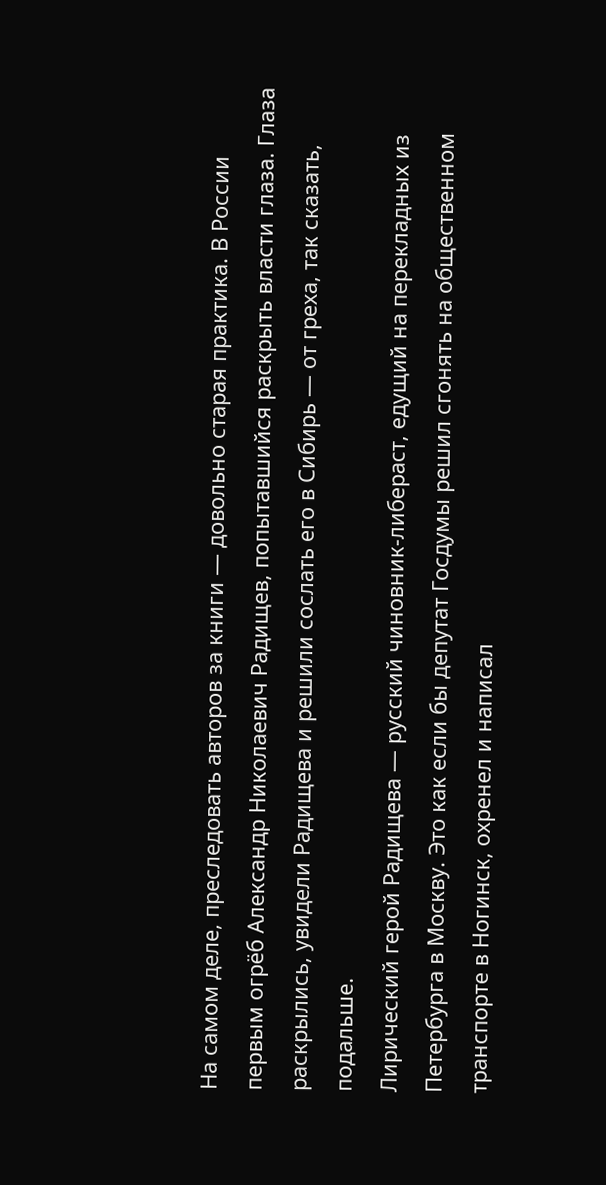На самом деле, преследовать авторов за книги — довольно старая практика. В России первым огрёб Александр Николаевич Радищев, попытавшийся раскрыть власти глаза. Глаза раскрылись, увидели Радищева и решили сослать его в Сибирь — от греха, так сказать, подальше.
Лирический герой Радищева — русский чиновник-либераст, едущий на перекладных из Петербурга в Москву. Это как если бы депутат Госдумы решил сгонять на общественном транспорте в Ногинск, охренел и написал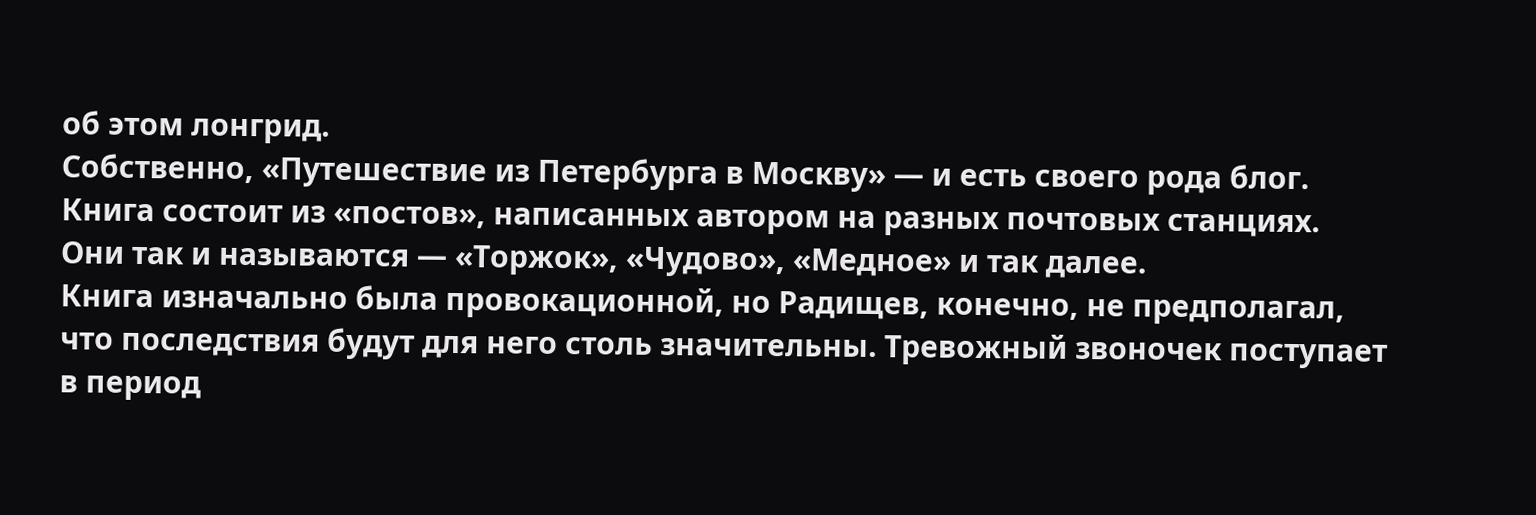об этом лонгрид.
Собственно, «Путешествие из Петербурга в Москву» — и есть своего рода блог. Книга состоит из «постов», написанных автором на разных почтовых станциях. Они так и называются — «Торжок», «Чудово», «Медное» и так далее.
Книга изначально была провокационной, но Радищев, конечно, не предполагал, что последствия будут для него столь значительны. Тревожный звоночек поступает в период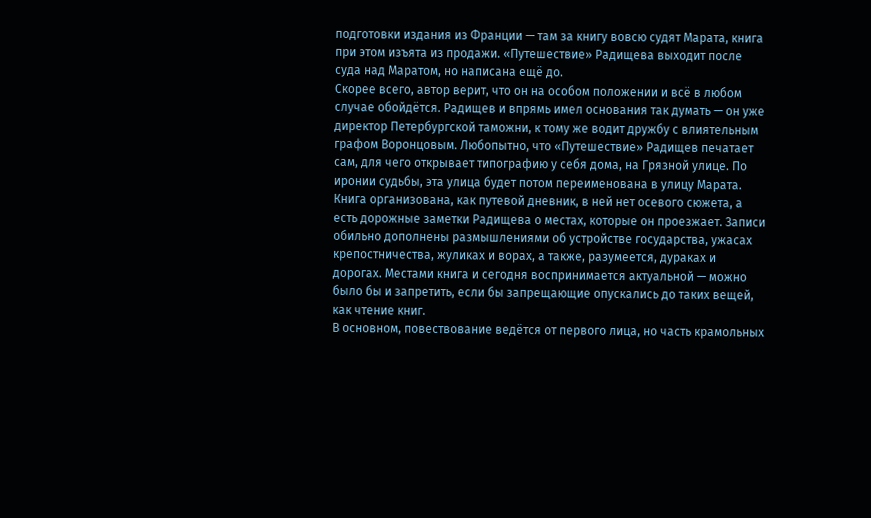подготовки издания из Франции — там за книгу вовсю судят Марата, книга при этом изъята из продажи. «Путешествие» Радищева выходит после суда над Маратом, но написана ещё до.
Скорее всего, автор верит, что он на особом положении и всё в любом случае обойдётся. Радищев и впрямь имел основания так думать — он уже директор Петербургской таможни, к тому же водит дружбу с влиятельным графом Воронцовым. Любопытно, что «Путешествие» Радищев печатает сам, для чего открывает типографию у себя дома, на Грязной улице. По иронии судьбы, эта улица будет потом переименована в улицу Марата.
Книга организована, как путевой дневник, в ней нет осевого сюжета, а есть дорожные заметки Радищева о местах, которые он проезжает. Записи обильно дополнены размышлениями об устройстве государства, ужасах крепостничества, жуликах и ворах, а также, разумеется, дураках и дорогах. Местами книга и сегодня воспринимается актуальной — можно было бы и запретить, если бы запрещающие опускались до таких вещей, как чтение книг.
В основном, повествование ведётся от первого лица, но часть крамольных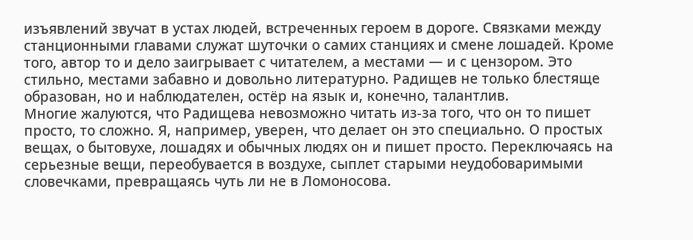изъявлений звучат в устах людей, встреченных героем в дороге. Связками между станционными главами служат шуточки о самих станциях и смене лошадей. Кроме того, автор то и дело заигрывает с читателем, а местами — и с цензором. Это стильно, местами забавно и довольно литературно. Радищев не только блестяще образован, но и наблюдателен, остёр на язык и, конечно, талантлив.
Многие жалуются, что Радищева невозможно читать из-за того, что он то пишет просто, то сложно. Я, например, уверен, что делает он это специально. О простых вещах, о бытовухе, лошадях и обычных людях он и пишет просто. Переключаясь на серьезные вещи, переобувается в воздухе, сыплет старыми неудобоваримыми словечками, превращаясь чуть ли не в Ломоносова.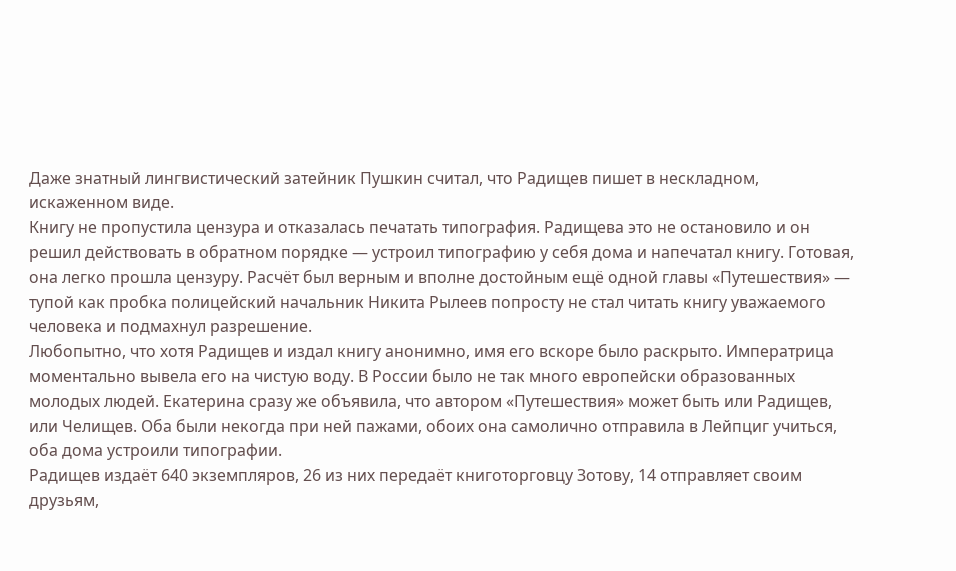Даже знатный лингвистический затейник Пушкин считал, что Радищев пишет в нескладном, искаженном виде.
Книгу не пропустила цензура и отказалась печатать типография. Радищева это не остановило и он решил действовать в обратном порядке — устроил типографию у себя дома и напечатал книгу. Готовая, она легко прошла цензуру. Расчёт был верным и вполне достойным ещё одной главы «Путешествия» — тупой как пробка полицейский начальник Никита Рылеев попросту не стал читать книгу уважаемого человека и подмахнул разрешение.
Любопытно, что хотя Радищев и издал книгу анонимно, имя его вскоре было раскрыто. Императрица моментально вывела его на чистую воду. В России было не так много европейски образованных молодых людей. Екатерина сразу же объявила, что автором «Путешествия» может быть или Радищев, или Челищев. Оба были некогда при ней пажами, обоих она самолично отправила в Лейпциг учиться, оба дома устроили типографии.
Радищев издаёт 640 экземпляров, 26 из них передаёт книготорговцу Зотову, 14 отправляет своим друзьям,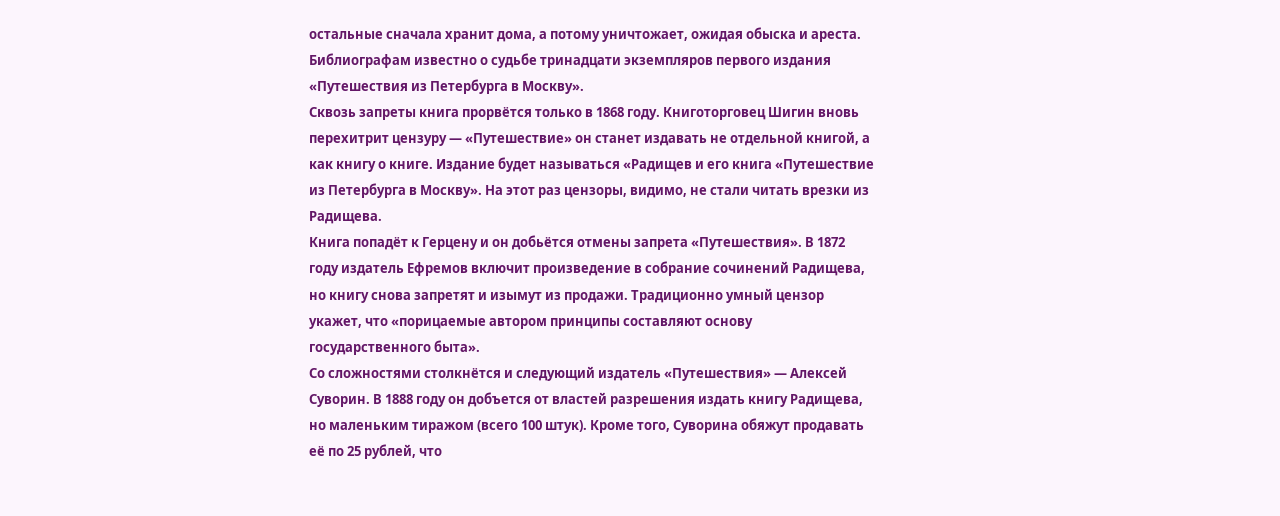остальные сначала хранит дома, а потому уничтожает, ожидая обыска и ареста. Библиографам известно о судьбе тринадцати экземпляров первого издания «Путешествия из Петербурга в Москву».
Сквозь запреты книга прорвётся только в 1868 году. Книготорговец Шигин вновь перехитрит цензуру — «Путешествие» он станет издавать не отдельной книгой, а как книгу о книге. Издание будет называться «Радищев и его книга «Путешествие из Петербурга в Москву». На этот раз цензоры, видимо, не стали читать врезки из Радищева.
Книга попадёт к Герцену и он добьётся отмены запрета «Путешествия». В 1872 году издатель Ефремов включит произведение в собрание сочинений Радищева, но книгу снова запретят и изымут из продажи. Традиционно умный цензор укажет, что «порицаемые автором принципы составляют основу государственного быта».
Со сложностями столкнётся и следующий издатель «Путешествия» — Алексей Суворин. В 1888 году он добъется от властей разрешения издать книгу Радищева, но маленьким тиражом (всего 100 штук). Кроме того, Суворина обяжут продавать её по 25 рублей, что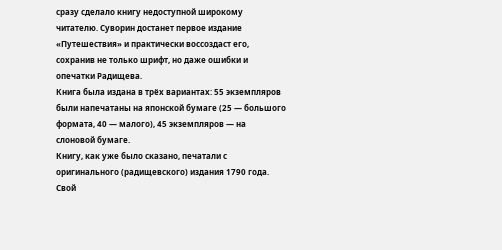сразу сделало книгу недоступной широкому читателю. Суворин достанет первое издание «Путешествия» и практически воссоздаст его, сохранив не только шрифт, но даже ошибки и опечатки Радищева.
Книга была издана в трёх вариантах: 55 экземпляров были напечатаны на японской бумаге (25 — большого формата, 40 — малого), 45 экземпляров — на слоновой бумаге.
Книгу, как уже было сказано, печатали с оригинального (радищевского) издания 1790 года. Свой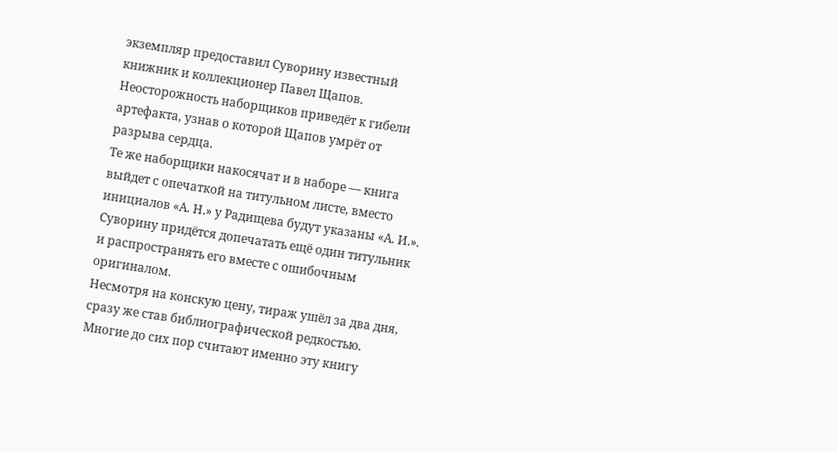экземпляр предоставил Суворину известный книжник и коллекционер Павел Щапов. Неосторожность наборщиков приведёт к гибели артефакта, узнав о которой Щапов умрёт от разрыва сердца.
Те же наборщики накосячат и в наборе — книга выйдет с опечаткой на титульном листе, вместо инициалов «А. Н.» у Радищева будут указаны «А. И.». Суворину придётся допечатать ещё один титульник и распространять его вместе с ошибочным оригиналом.
Несмотря на конскую цену, тираж ушёл за два дня, сразу же став библиографической редкостью. Многие до сих пор считают именно эту книгу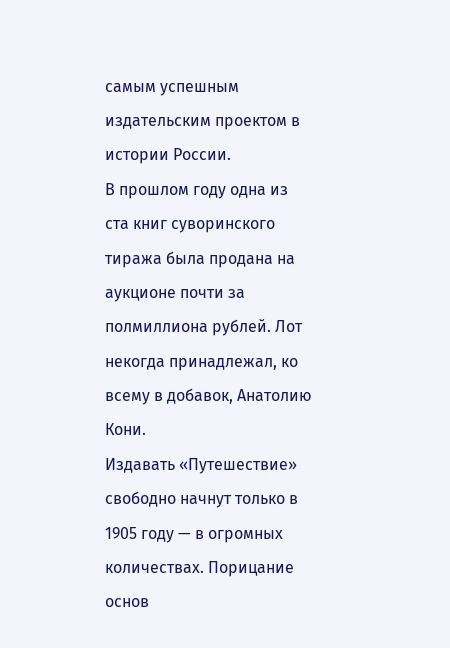самым успешным издательским проектом в истории России.
В прошлом году одна из ста книг суворинского тиража была продана на аукционе почти за полмиллиона рублей. Лот некогда принадлежал, ко всему в добавок, Анатолию Кони.
Издавать «Путешествие» свободно начнут только в 1905 году — в огромных количествах. Порицание основ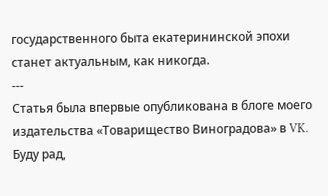государственного быта екатерининской эпохи станет актуальным, как никогда.
---
Статья была впервые опубликована в блоге моего издательства «Товарищество Виноградова» в VK. Буду рад,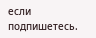если подпишетесь.